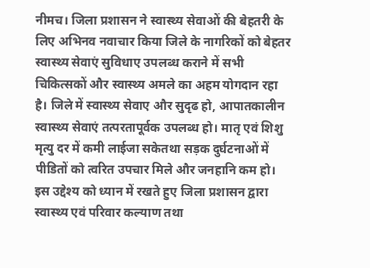नीमच। जिला प्रशासन ने स्वास्थ्य सेवाओं की बेहतरी के लिए अभिनव नवाचार किया जिले के नागरिकों को बेहतर स्वास्थ्य सेवाएं सुविधाए उपलब्ध कराने में सभी चिकित्सकों और स्वास्थ्य अमले का अहम योगदान रहा है। जिले में स्वास्थ्य सेवाए और सुदृढ हो, आपातकालीन स्वास्थ्य सेवाएं तत्परतापूर्वक उपलब्ध हो। मातृ एवं शिशु मृत्यु दर में कमी लाईजा सकेतथा सड़क दुर्घटनाओं में पीडितों को त्वरित उपचार मिले और जनहानि कम हो। इस उद्देश्य को ध्यान में रखते हुए जिला प्रशासन द्वारा स्वास्थ्य एवं परिवार कल्याण तथा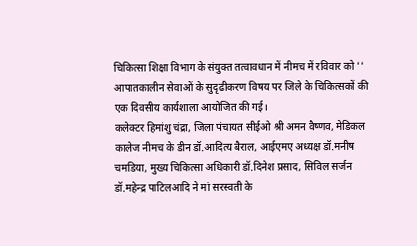चिकित्सा शिक्षा विभाग के संयुक्त तत्वावधान में नीमच में रविवार को '' आपातकालीन सेवाओं के सुदृढीकरण विषय पर जिले के चिकित्सकों की एक दिवसीय कार्यशाला आयोजित की गई।
कलेक्टर हिमांशु चंद्रा, जिला पंचायत सीईओ श्री अमन वैष्णव, मेडिकल कालेज नीमच के डीन डॉ.आदित्य बैराल, आईएमए अध्यक्ष डॉ.मनीष चमडिया, मुख्य चिकित्सा अधिकारी डॉ.दिनेश प्रसाद, सिविल सर्जन डॉ.महेन्द्र पाटिलआदि ने मां सरस्वती के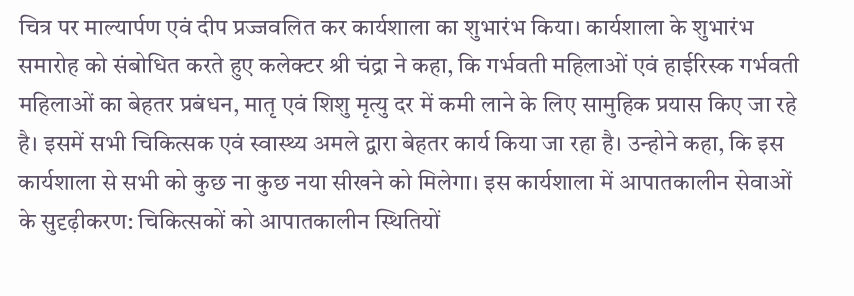चित्र पर माल्यार्पण एवं दीप प्रज्जवलित कर कार्यशाला का शुभारंभ किया। कार्यशाला के शुभारंभ समारोह को संबोधित करते हुए कलेक्टर श्री चंद्रा ने कहा, कि गर्भवती महिलाओं एवं हाईरिस्क गर्भवती महिलाओं का बेहतर प्रबंधन, मातृ एवं शिशु मृत्यु दर में कमी लाने के लिए सामुहिक प्रयास किए जा रहे है। इसमें सभी चिकित्सक एवं स्वास्थ्य अमले द्वारा बेहतर कार्य किया जा रहा है। उन्होने कहा, कि इस कार्यशाला से सभी को कुछ ना कुछ नया सीखने को मिलेगा। इस कार्यशाला में आपातकालीन सेवाओं के सुदृढ़ीकरण: चिकित्सकों को आपातकालीन स्थितियों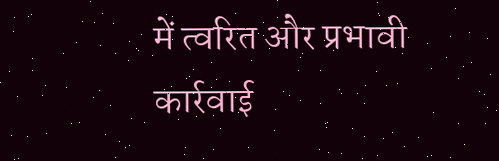में त्वरित और प्रभावी कार्रवाई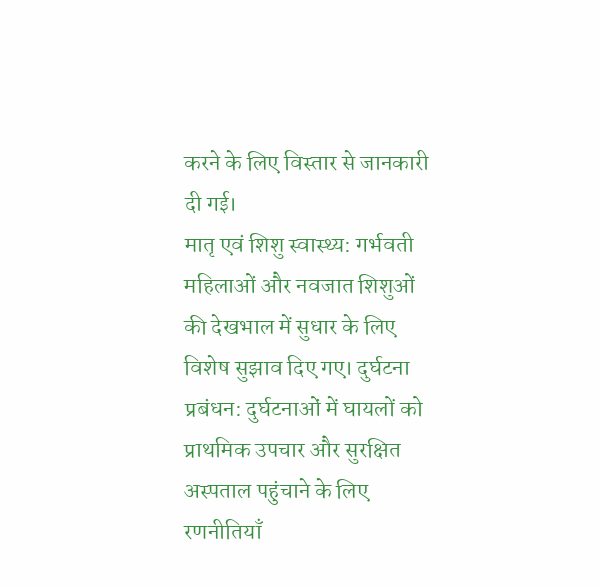करने के लिए विस्तार से जानकारी दी गई।
मातृ एवं शिशु स्वास्थ्य: गर्भवती महिलाओं और नवजात शिशुओं की देखभाल में सुधार के लिए विशेष सुझाव दिए गए। दुर्घटना प्रबंधन: दुर्घटनाओं में घायलों को प्राथमिक उपचार और सुरक्षित अस्पताल पहुंचाने के लिए रणनीतियाँ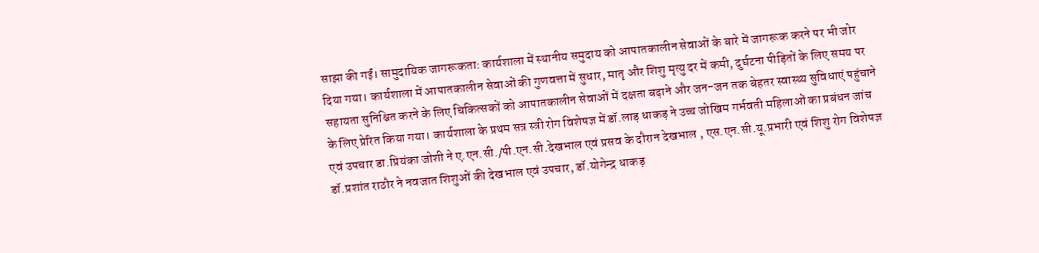साझा की गईं। सामुदायिक जागरूकता: कार्यशाला में स्थानीय समुदाय को आपातकालीन सेवाओं के बारे में जागरूक करने पर भी जोर दिया गया। कार्यशाला में आपातकालीन सेवाओं की गुणवत्ता में सुधार, मातृ और शिशु मृत्यु दर में कमी, दुर्घटना पीड़ितों के लिए समय पर सहायता सुनिश्चित करने के लिए चिकित्सकों को आपातकालीन सेवाओं में दक्षता बढ़ाने और जन-जन तक बेहतर स्वास्थ्य सुविधाएं पहुंचाने के लिए प्रेरित किया गया। कार्यशाला के प्रथम सत्र स्त्री रोग विशेषज्ञ में डॉ.लाड़ धाकड़ ने उच्च जोखिम गर्भवती महिलाओं का प्रबंधन जांच एवं उपचार डा.प्रियंका जोशी ने ए.एन.सी./पी.एन.सी.देखभाल एवं प्रसव के दौरान देखभाल , एस.एन.सी.यू.प्रभारी एवं शिशु रोग विशेषज्ञ डॉ.प्रशांत राठौर ने नवजात शिशुओं की देखभाल एवं उपचार, डॉ.योगेन्द्र धाकड़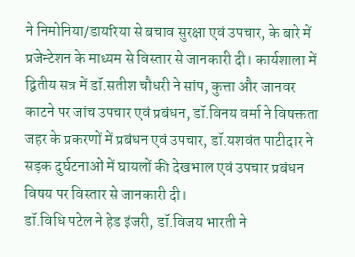ने निमोनिया/डायरिया से बचाव सुरक्षा एवं उपचार, के बारे में प्रजेन्टेशन के माध्यम से विस्तार से जानकारी दी। कार्यशाला में द्वितीय सत्र में डॉ.सतीश चौधरी ने सांप, कुत्ता और जानवर काटने पर जांच उपचार एवं प्रबंधन, डॉ.विनय वर्मा ने विषक्तता जहर के प्रकरणों में प्रबंधन एवं उपचार, डॉ.यशवंत पाटीदार ने सड़क दुर्घटनाओं में घायलों की देखभाल एवं उपचार प्रबंधन विषय पर विस्तार से जानकारी दी।
डॉ.विधि पटेल ने हेड इंजरी, डॉ.विजय भारती ने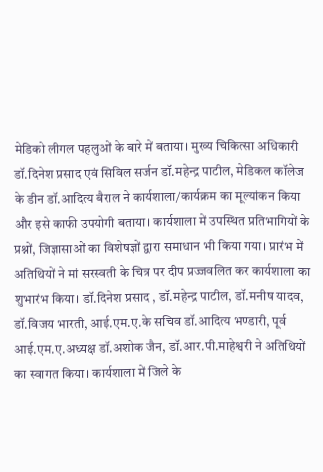मेडिको लीगल पहलुओं के बारे में बताया। मुख्य चिकित्सा अधिकारी डॉ.दिनेश प्रसाद एवं सिविल सर्जन डॉ.महेन्द्र पाटील, मेडिकल कॉलेज के डीन डॉ.आदित्य बैराल ने कार्यशाला/कार्यक्रम का मूल्यांकन किया और इसे काफी उपयोगी बताया। कार्यशाला में उपस्थित प्रतिभागियों के प्रश्नों, जिज्ञासाओं का विशेषज्ञों द्वारा समाधान भी किया गया। प्रारंभ में अतिथियों ने मां सरस्वती के चित्र पर दीप प्रज्जवलित कर कार्यशाला का शुभारंभ किया। डॉ.दिनेश प्रसाद , डॉ.महेन्द्र पाटील, डॉ.मनीष यादव, डॉ.विजय भारती, आई.एम.ए.के सचिव डॉ.आदित्य भण्डारी, पूर्व आई.एम.ए.अध्यक्ष डॉ.अशोक जैन, डॉ.आर.पी.माहेश्वरी ने अतिथियों का स्वागत किया। कार्यशाला में जिले के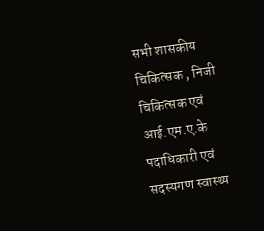सभी शासकीय चिकित्सक , निजी चिकित्सक एवं आई.एम.ए.के पदाधिकारी एवं सदस्यगण स्वास्थ्य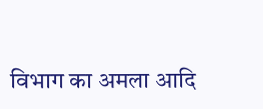विभाग का अमला आदि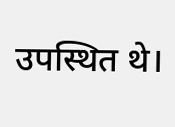उपस्थित थे।